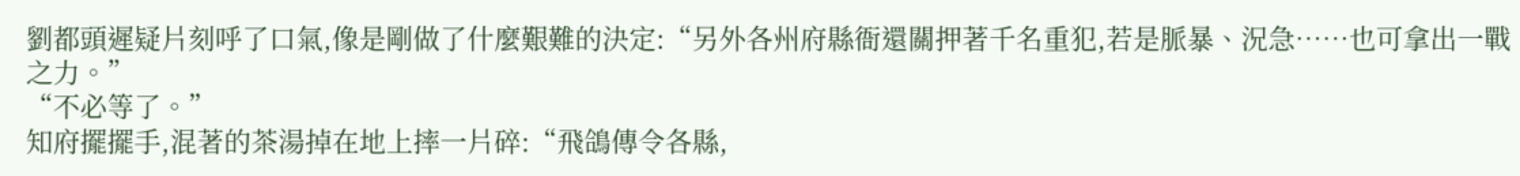劉都頭遲疑片刻呼了口氣,像是剛做了什麼艱難的決定:“另外各州府縣衙還關押著千名重犯,若是脈暴、況急……也可拿出一戰之力。”
“不必等了。”
知府擺擺手,混著的茶湯掉在地上摔一片碎:“飛鴿傳令各縣,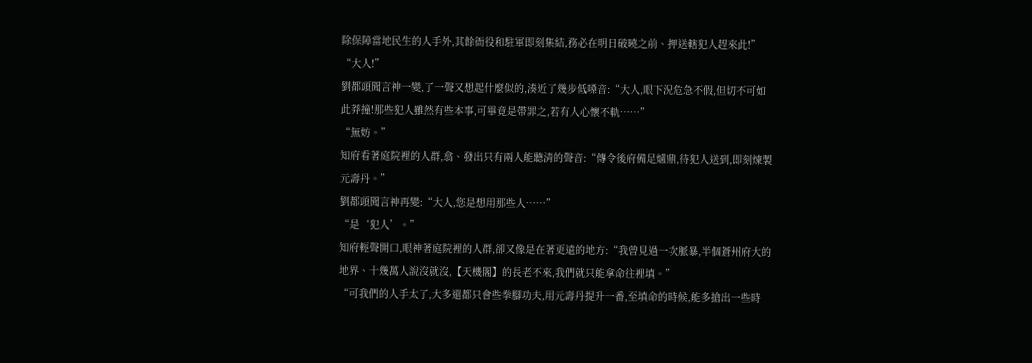除保障當地民生的人手外,其餘衙役和駐軍即刻集結,務必在明日破曉之前、押送轄犯人趕來此!”
“大人!”
劉都頭聞言神一變,了一聲又想起什麼似的,湊近了幾步低嗓音:“大人,眼下況危急不假,但切不可如此莽撞!那些犯人雖然有些本事,可畢竟是帶罪之,若有人心懷不軌……”
“無妨。”
知府看著庭院裡的人群,翕、發出只有兩人能聽清的聲音:“傳令後府備足爐鼎,待犯人送到,即刻煉製元壽丹。”
劉都頭聞言神再變:“大人,您是想用那些人……”
“是‘犯人’。”
知府輕聲開口,眼神著庭院裡的人群,卻又像是在著更遠的地方:“我曾見過一次脈暴,半個蒼州府大的地界、十幾萬人說沒就沒,【天機閣】的長老不來,我們就只能拿命往裡填。”
“可我們的人手太了,大多還都只會些拳腳功夫,用元壽丹提升一番,至填命的時候,能多搶出一些時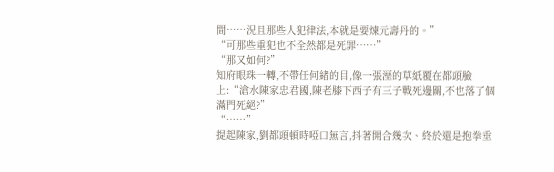間……況且那些人犯律法,本就是要煉元壽丹的。”
“可那些重犯也不全然都是死罪……”
“那又如何?”
知府眼珠一轉,不帶任何緒的目,像一張溼的草紙覆在都頭臉上:“滄水陳家忠君國,陳老膝下西子有三子戰死邊關,不也落了個滿門死絕?”
“……”
提起陳家,劉都頭頓時啞口無言,抖著開合幾次、終於還是抱拳垂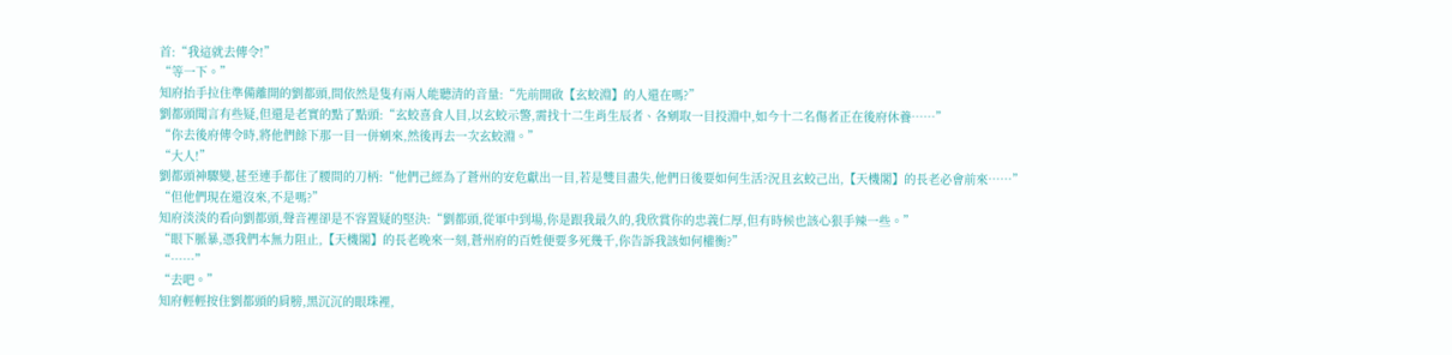首:“我這就去傳令!”
“等一下。”
知府抬手拉住準備離開的劉都頭,間依然是隻有兩人能聽清的音量:“先前開啟【玄蛟淵】的人還在嗎?”
劉都頭聞言有些疑,但還是老實的點了點頭:“玄蛟喜食人目,以玄蛟示警,需找十二生肖生辰者、各剜取一目投淵中,如今十二名傷者正在後府休養……”
“你去後府傳令時,將他們餘下那一目一併剜來,然後再去一次玄蛟淵。”
“大人!”
劉都頭神驟變,甚至連手都住了腰間的刀柄:“他們己經為了蒼州的安危獻出一目,若是雙目盡失,他們日後要如何生活?況且玄蛟己出,【天機閣】的長老必會前來……”
“但他們現在還沒來,不是嗎?”
知府淡淡的看向劉都頭,聲音裡卻是不容置疑的堅決:“劉都頭,從軍中到場,你是跟我最久的,我欣賞你的忠義仁厚,但有時候也該心狠手辣一些。”
“眼下脈暴,憑我們本無力阻止,【天機閣】的長老晚來一刻,蒼州府的百姓便要多死幾千,你告訴我該如何權衡?”
“……”
“去吧。”
知府輕輕按住劉都頭的肩膀,黑沉沉的眼珠裡,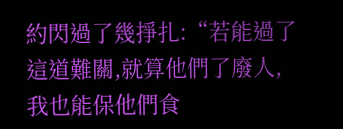約閃過了幾掙扎:“若能過了這道難關,就算他們了廢人,我也能保他們食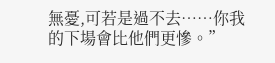無憂,可若是過不去……你我的下場會比他們更慘。”